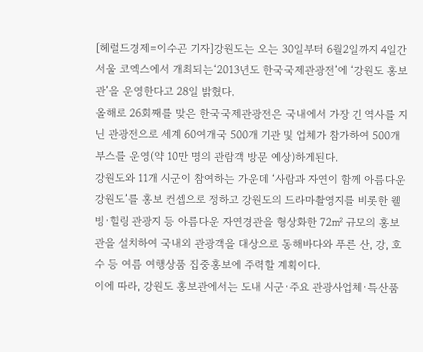[헤럴드경제=이수곤 기자]강원도는 오는 30일부터 6월2일까지 4일간 서울 코엑스에서 개최되는‘2013년도 한국국제관광전’에 ‘강원도 홍보관’을 운영한다고 28일 밝혔다.
올해로 26회째를 맞은 한국국제관광전은 국내에서 가장 긴 역사를 지닌 관광전으로 세계 60여개국 500개 기관 및 업체가 참가하여 500개 부스를 운영(약 10만 명의 관람객 방문 예상)하게된다.
강원도와 11개 시군이 참여하는 가운데 ‘사람과 자연이 함께 아름다운 강원도’를 홍보 컨셉으로 정하고 강원도의 드라마촬영지를 비롯한 웰빙·힐링 관광지 등 아름다운 자연경관을 형상화한 72㎡ 규모의 홍보관을 설치하여 국내외 관광객을 대상으로 동해바다와 푸른 산, 강, 호수 등 여름 여행상품 집중홍보에 주력할 계획이다.
이에 따라, 강원도 홍보관에서는 도내 시군·주요 관광사업체·특산품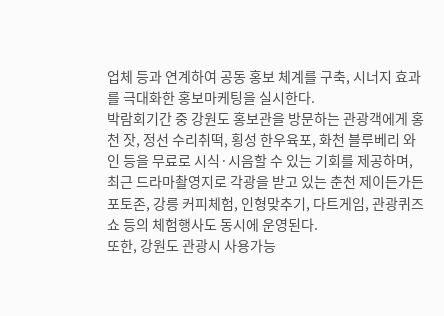업체 등과 연계하여 공동 홍보 체계를 구축, 시너지 효과를 극대화한 홍보마케팅을 실시한다.
박람회기간 중 강원도 홍보관을 방문하는 관광객에게 홍천 잣, 정선 수리취떡, 횡성 한우육포, 화천 블루베리 와인 등을 무료로 시식·시음할 수 있는 기회를 제공하며, 최근 드라마촬영지로 각광을 받고 있는 춘천 제이든가든 포토존, 강릉 커피체험, 인형맞추기, 다트게임, 관광퀴즈쇼 등의 체험행사도 동시에 운영된다.
또한, 강원도 관광시 사용가능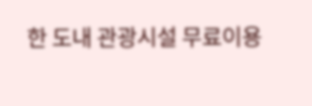한 도내 관광시설 무료이용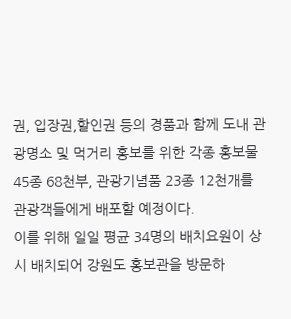권, 입장권,할인권 등의 경품과 함께 도내 관광명소 및 먹거리 홍보를 위한 각종 홍보물 45종 68천부, 관광기념품 23종 12천개를 관광객들에게 배포할 예정이다.
이를 위해 일일 평균 34명의 배치요원이 상시 배치되어 강원도 홍보관을 방문하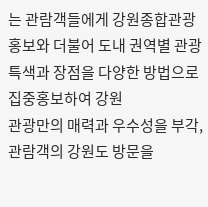는 관람객들에게 강원종합관광홍보와 더불어 도내 권역별 관광 특색과 장점을 다양한 방법으로 집중홍보하여 강원
관광만의 매력과 우수성을 부각, 관람객의 강원도 방문을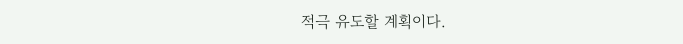적극 유도할 계획이다.